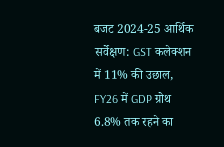बजट 2024-25 आर्थिक सर्वेक्षण: GST कलेक्शन में 11% की उछाल, FY26 में GDP ग्रोथ 6.8% तक रहने का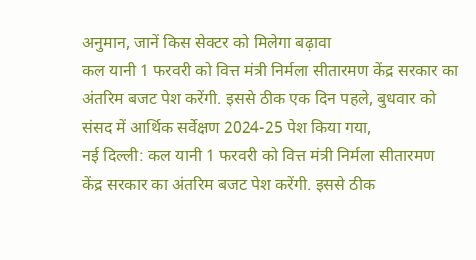अनुमान, जानें किस सेक्टर को मिलेगा बढ़ावा
कल यानी 1 फरवरी को वित्त मंत्री निर्मला सीतारमण केंद्र सरकार का अंतरिम बजट पेश करेंगी. इससे ठीक एक दिन पहले, बुधवार को संसद में आर्थिक सर्वेक्षण 2024-25 पेश किया गया,
नई दिल्ली: कल यानी 1 फरवरी को वित्त मंत्री निर्मला सीतारमण केंद्र सरकार का अंतरिम बजट पेश करेंगी. इससे ठीक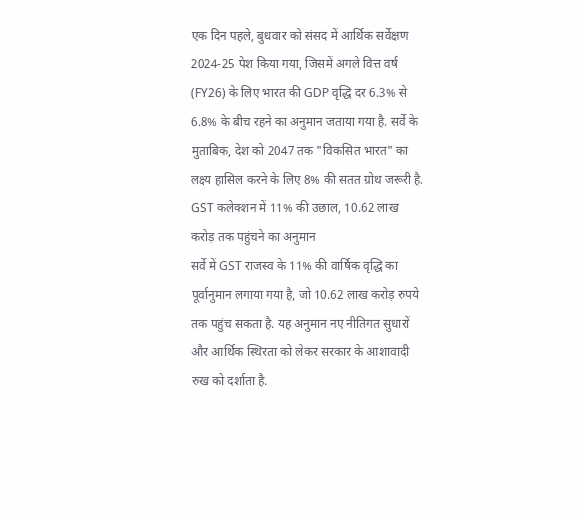एक दिन पहले, बुधवार को संसद में आर्थिक सर्वेक्षण 2024-25 पेश किया गया, जिसमें अगले वित्त वर्ष (FY26) के लिए भारत की GDP वृद्धि दर 6.3% से 6.8% के बीच रहने का अनुमान जताया गया है. सर्वे के मुताबिक, देश को 2047 तक "विकसित भारत" का लक्ष्य हासिल करने के लिए 8% की सतत ग्रोथ जरूरी है.
GST कलेक्शन में 11% की उछाल, 10.62 लाख करोड़ तक पहुंचने का अनुमान
सर्वे में GST राजस्व के 11% की वार्षिक वृद्धि का पूर्वानुमान लगाया गया है, जो 10.62 लाख करोड़ रुपये तक पहुंच सकता है. यह अनुमान नए नीतिगत सुधारों और आर्थिक स्थिरता को लेकर सरकार के आशावादी रुख को दर्शाता है.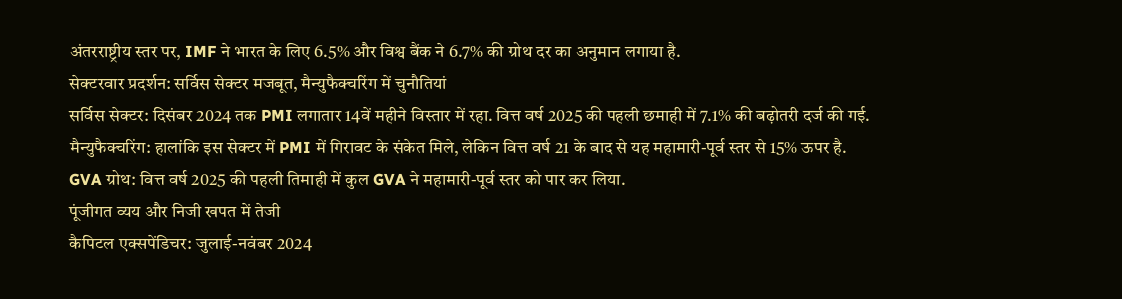अंतरराष्ट्रीय स्तर पर, IMF ने भारत के लिए 6.5% और विश्व बैंक ने 6.7% की ग्रोथ दर का अनुमान लगाया है.
सेक्टरवार प्रदर्शन: सर्विस सेक्टर मजबूत, मैन्युफैक्चरिंग में चुनौतियां
सर्विस सेक्टर: दिसंबर 2024 तक PMI लगातार 14वें महीने विस्तार में रहा. वित्त वर्ष 2025 की पहली छमाही में 7.1% की बढ़ोतरी दर्ज की गई.
मैन्युफैक्चरिंग: हालांकि इस सेक्टर में PMI में गिरावट के संकेत मिले, लेकिन वित्त वर्ष 21 के बाद से यह महामारी-पूर्व स्तर से 15% ऊपर है.
GVA ग्रोथ: वित्त वर्ष 2025 की पहली तिमाही में कुल GVA ने महामारी-पूर्व स्तर को पार कर लिया.
पूंजीगत व्यय और निजी खपत में तेजी
कैपिटल एक्सपेंडिचर: जुलाई-नवंबर 2024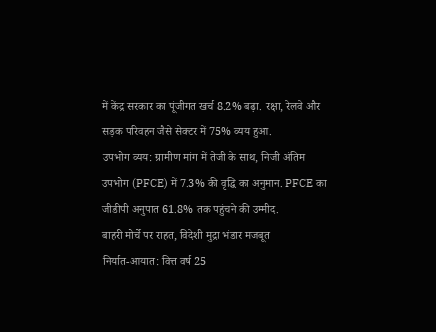में केंद्र सरकार का पूंजीगत खर्च 8.2% बढ़ा. रक्षा, रेलवे और सड़क परिवहन जैसे सेक्टर में 75% व्यय हुआ.
उपभोग व्यय: ग्रामीण मांग में तेजी के साथ, निजी अंतिम उपभोग (PFCE) में 7.3% की वृद्धि का अनुमान. PFCE का जीडीपी अनुपात 61.8% तक पहुंचने की उम्मीद.
बाहरी मोर्चे पर राहत, विदेशी मुद्रा भंडार मजबूत
निर्यात-आयात: वित्त वर्ष 25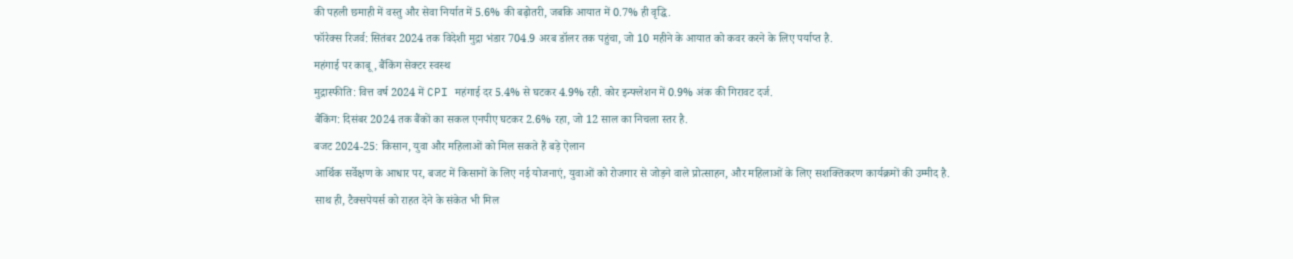की पहली छमाही में वस्तु और सेवा निर्यात में 5.6% की बढ़ोतरी, जबकि आयात में 0.7% ही वृद्धि.
फॉरेक्स रिजर्व: सितंबर 2024 तक विदेशी मुद्रा भंडार 704.9 अरब डॉलर तक पहुंचा, जो 10 महीने के आयात को कवर करने के लिए पर्याप्त है.
महंगाई पर काबू, बैंकिंग सेक्टर स्वस्थ
मुद्रास्फीति: वित्त वर्ष 2024 में CPI महंगाई दर 5.4% से घटकर 4.9% रही. कोर इन्फ्लेशन में 0.9% अंक की गिरावट दर्ज.
बैंकिंग: दिसंबर 2024 तक बैंकों का सकल एनपीए घटकर 2.6% रहा, जो 12 साल का निचला स्तर है.
बजट 2024-25: किसान, युवा और महिलाओं को मिल सकते हैं बड़े ऐलान
आर्थिक सर्वेक्षण के आधार पर, बजट में किसानों के लिए नई योजनाएं, युवाओं को रोजगार से जोड़ने वाले प्रोत्साहन, और महिलाओं के लिए सशक्तिकरण कार्यक्रमों की उम्मीद है. साथ ही, टैक्सपेयर्स को राहत देने के संकेत भी मिल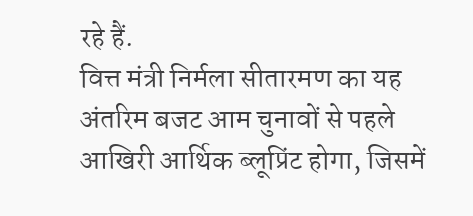रहे हैं.
वित्त मंत्री निर्मला सीतारमण का यह अंतरिम बजट आम चुनावों से पहले आखिरी आर्थिक ब्लूप्रिंट होगा, जिसमें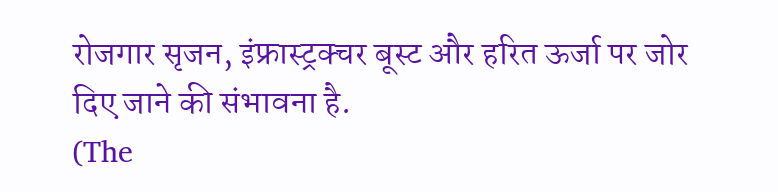रोजगार सृजन, इंफ्रास्ट्रक्चर बूस्ट और हरित ऊर्जा पर जोर दिए जाने की संभावना है.
(The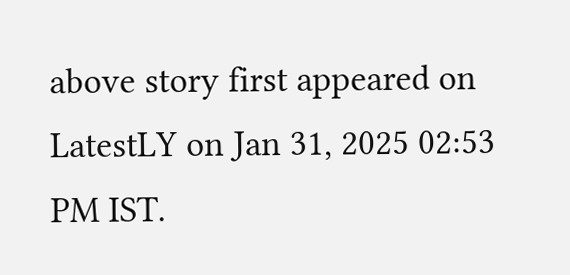above story first appeared on LatestLY on Jan 31, 2025 02:53 PM IST.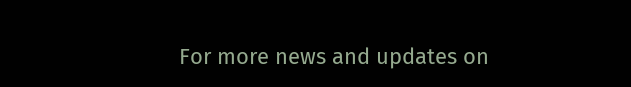For more news and updates on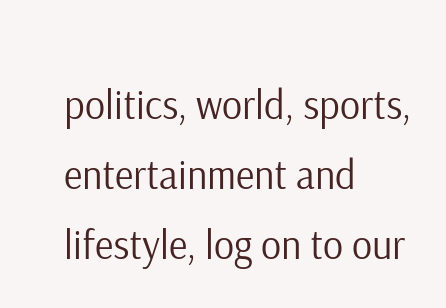politics, world, sports, entertainment and lifestyle, log on to our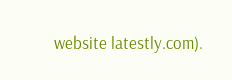website latestly.com).